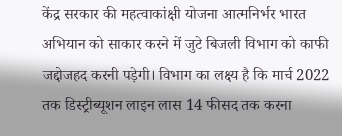केंद्र सरकार की महत्वाकांक्षी योजना आत्मनिर्भर भारत अभियान को साकार करने में जुटे बिजली विभाग को काफी जद्दोजहद करनी पड़ेगी। विभाग का लक्ष्य है कि मार्च 2022 तक डिस्ट्रीब्यूशन लाइन लास 14 फीसद तक करना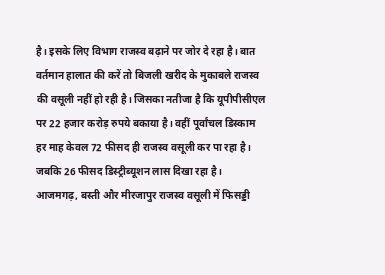है। इसके लिए विभाग राजस्व बढ़ाने पर जोर दे रहा है। बात वर्तमान हालात की करें तो बिजली खरीद के मुकाबले राजस्व की वसूली नहीं हो रही है। जिसका नतीजा है कि यूपीपीसीएल पर 22 हजार करोड़ रुपये बकाया है। वहीं पूर्वांचल डिस्काम हर माह केवल 72 फीसद ही राजस्व वसूली कर पा रहा है। जबकि 26 फीसद डिस्ट्रीब्यूशन लास दिखा रहा है।
आजमगढ़, बस्ती और मीरजापुर राजस्व वसूली में फिसड्डी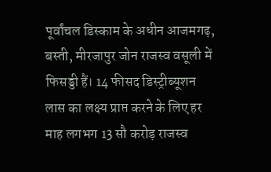पूर्वांचल डिस्काम के अधीन आजमगढ़, बस्ती, मीरजापुर जोन राजस्व वसूली में फिसड्डी हैं। 14 फीसद डिस्ट्रीब्यूशन लास का लक्ष्य प्राप्त करने के लिए हर माह लगभग 13 सौ करोड़ राजस्व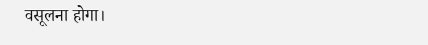वसूलना होगा।